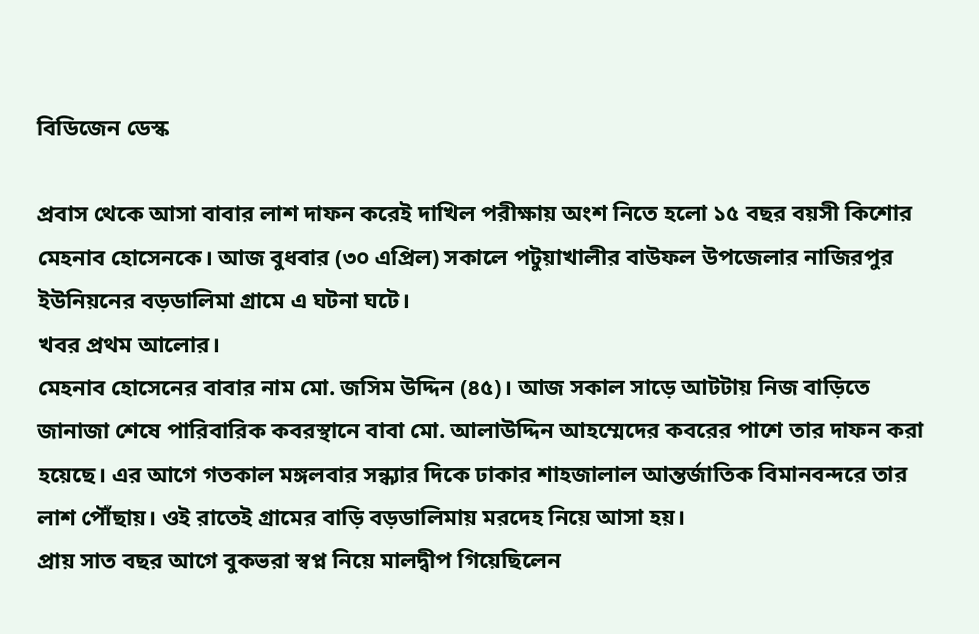বিডিজেন ডেস্ক

প্রবাস থেকে আসা বাবার লাশ দাফন করেই দাখিল পরীক্ষায় অংশ নিতে হলো ১৫ বছর বয়সী কিশোর মেহনাব হোসেনকে। আজ বুধবার (৩০ এপ্রিল) সকালে পটুয়াখালীর বাউফল উপজেলার নাজিরপুর ইউনিয়নের বড়ডালিমা গ্রামে এ ঘটনা ঘটে।
খবর প্রথম আলোর।
মেহনাব হোসেনের বাবার নাম মো. জসিম উদ্দিন (৪৫)। আজ সকাল সাড়ে আটটায় নিজ বাড়িতে জানাজা শেষে পারিবারিক কবরস্থানে বাবা মো. আলাউদ্দিন আহম্মেদের কবরের পাশে তার দাফন করা হয়েছে। এর আগে গতকাল মঙ্গলবার সন্ধ্যার দিকে ঢাকার শাহজালাল আন্তর্জাতিক বিমানবন্দরে তার লাশ পৌঁছায়। ওই রাতেই গ্রামের বাড়ি বড়ডালিমায় মরদেহ নিয়ে আসা হয়।
প্রায় সাত বছর আগে বুকভরা স্বপ্ন নিয়ে মালদ্বীপ গিয়েছিলেন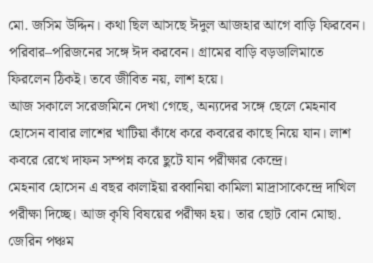মো. জসিম উদ্দিন। কথা ছিল আসছে ঈদুল আজহার আগে বাড়ি ফিরবেন। পরিবার–পরিজনের সঙ্গে ঈদ করবেন। গ্রামের বাড়ি বড়ডালিমাতে ফিরলেন ঠিকই। তবে জীবিত নয়, লাশ হয়ে।
আজ সকালে সরেজমিনে দেখা গেছে, অন্যদের সঙ্গে ছেলে মেহনাব হোসেন বাবার লাশের খাটিয়া কাঁধে করে কবরের কাছে নিয়ে যান। লাশ কবরে রেখে দাফন সম্পন্ন করে ছুটে যান পরীক্ষার কেন্দ্রে।
মেহনাব হোসেন এ বছর কালাইয়া রব্বানিয়া কামিলা মাদ্রাসাকেন্দ্রে দাখিল পরীক্ষা দিচ্ছে। আজ কৃষি বিষয়ের পরীক্ষা হয়। তার ছোট বোন মোছা. জেরিন পঞ্চম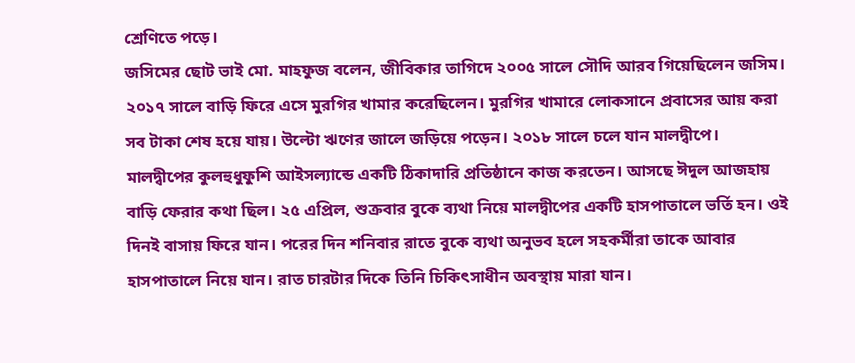শ্রেণিতে পড়ে।
জসিমের ছোট ভাই মো. মাহফুজ বলেন, জীবিকার তাগিদে ২০০৫ সালে সৌদি আরব গিয়েছিলেন জসিম। ২০১৭ সালে বাড়ি ফিরে এসে মুরগির খামার করেছিলেন। মুরগির খামারে লোকসানে প্রবাসের আয় করা সব টাকা শেষ হয়ে যায়। উল্টো ঋণের জালে জড়িয়ে পড়েন। ২০১৮ সালে চলে যান মালদ্বীপে। মালদ্বীপের কুলহুধুফুশি আইসল্যান্ডে একটি ঠিকাদারি প্রতিষ্ঠানে কাজ করতেন। আসছে ঈদুল আজহায় বাড়ি ফেরার কথা ছিল। ২৫ এপ্রিল, শুক্রবার বুকে ব্যথা নিয়ে মালদ্বীপের একটি হাসপাতালে ভর্তি হন। ওই দিনই বাসায় ফিরে যান। পরের দিন শনিবার রাতে বুকে ব্যথা অনুভব হলে সহকর্মীরা তাকে আবার হাসপাতালে নিয়ে যান। রাত চারটার দিকে তিনি চিকিৎসাধীন অবস্থায় মারা যান।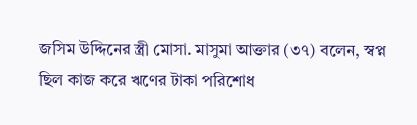জসিম উদ্দিনের স্ত্রী মোসা. মাসুমা আক্তার (৩৭) বলেন, স্বপ্ন ছিল কাজ করে ঋণের টাকা পরিশোধ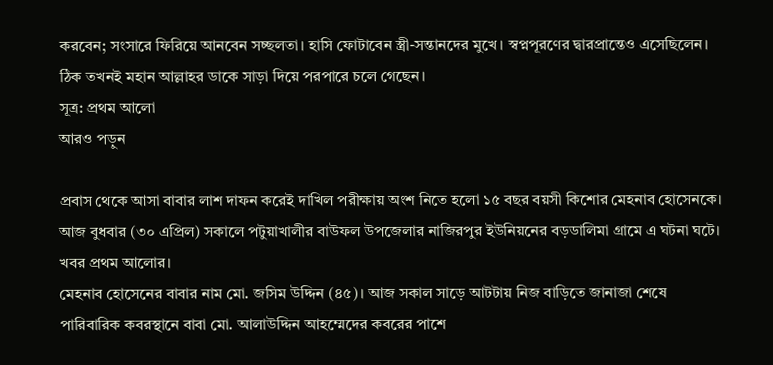করবেন; সংসারে ফিরিয়ে আনবেন সচ্ছলতা। হাসি ফোটাবেন স্ত্রী-সন্তানদের মুখে। স্বপ্নপূরণের দ্বারপ্রান্তেও এসেছিলেন। ঠিক তখনই মহান আল্লাহর ডাকে সাড়া দিয়ে পরপারে চলে গেছেন।
সূত্র: প্রথম আলো
আরও পড়ুন

প্রবাস থেকে আসা বাবার লাশ দাফন করেই দাখিল পরীক্ষায় অংশ নিতে হলো ১৫ বছর বয়সী কিশোর মেহনাব হোসেনকে। আজ বুধবার (৩০ এপ্রিল) সকালে পটুয়াখালীর বাউফল উপজেলার নাজিরপুর ইউনিয়নের বড়ডালিমা গ্রামে এ ঘটনা ঘটে।
খবর প্রথম আলোর।
মেহনাব হোসেনের বাবার নাম মো. জসিম উদ্দিন (৪৫)। আজ সকাল সাড়ে আটটায় নিজ বাড়িতে জানাজা শেষে পারিবারিক কবরস্থানে বাবা মো. আলাউদ্দিন আহম্মেদের কবরের পাশে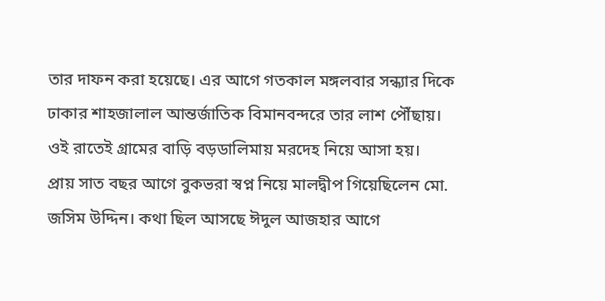তার দাফন করা হয়েছে। এর আগে গতকাল মঙ্গলবার সন্ধ্যার দিকে ঢাকার শাহজালাল আন্তর্জাতিক বিমানবন্দরে তার লাশ পৌঁছায়। ওই রাতেই গ্রামের বাড়ি বড়ডালিমায় মরদেহ নিয়ে আসা হয়।
প্রায় সাত বছর আগে বুকভরা স্বপ্ন নিয়ে মালদ্বীপ গিয়েছিলেন মো. জসিম উদ্দিন। কথা ছিল আসছে ঈদুল আজহার আগে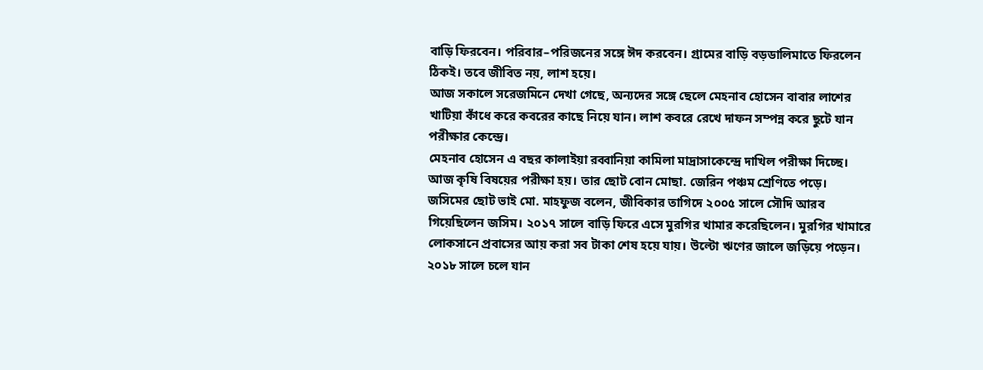বাড়ি ফিরবেন। পরিবার–পরিজনের সঙ্গে ঈদ করবেন। গ্রামের বাড়ি বড়ডালিমাতে ফিরলেন ঠিকই। তবে জীবিত নয়, লাশ হয়ে।
আজ সকালে সরেজমিনে দেখা গেছে, অন্যদের সঙ্গে ছেলে মেহনাব হোসেন বাবার লাশের খাটিয়া কাঁধে করে কবরের কাছে নিয়ে যান। লাশ কবরে রেখে দাফন সম্পন্ন করে ছুটে যান পরীক্ষার কেন্দ্রে।
মেহনাব হোসেন এ বছর কালাইয়া রব্বানিয়া কামিলা মাদ্রাসাকেন্দ্রে দাখিল পরীক্ষা দিচ্ছে। আজ কৃষি বিষয়ের পরীক্ষা হয়। তার ছোট বোন মোছা. জেরিন পঞ্চম শ্রেণিতে পড়ে।
জসিমের ছোট ভাই মো. মাহফুজ বলেন, জীবিকার তাগিদে ২০০৫ সালে সৌদি আরব গিয়েছিলেন জসিম। ২০১৭ সালে বাড়ি ফিরে এসে মুরগির খামার করেছিলেন। মুরগির খামারে লোকসানে প্রবাসের আয় করা সব টাকা শেষ হয়ে যায়। উল্টো ঋণের জালে জড়িয়ে পড়েন। ২০১৮ সালে চলে যান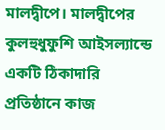মালদ্বীপে। মালদ্বীপের কুলহুধুফুশি আইসল্যান্ডে একটি ঠিকাদারি প্রতিষ্ঠানে কাজ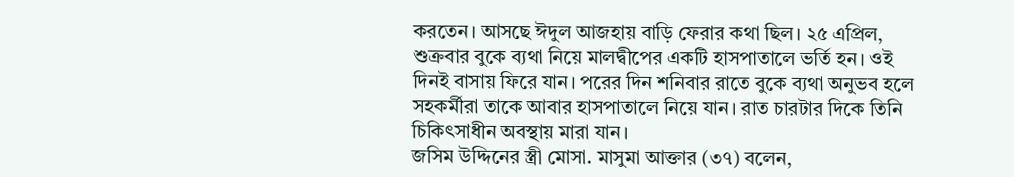করতেন। আসছে ঈদুল আজহায় বাড়ি ফেরার কথা ছিল। ২৫ এপ্রিল, শুক্রবার বুকে ব্যথা নিয়ে মালদ্বীপের একটি হাসপাতালে ভর্তি হন। ওই দিনই বাসায় ফিরে যান। পরের দিন শনিবার রাতে বুকে ব্যথা অনুভব হলে সহকর্মীরা তাকে আবার হাসপাতালে নিয়ে যান। রাত চারটার দিকে তিনি চিকিৎসাধীন অবস্থায় মারা যান।
জসিম উদ্দিনের স্ত্রী মোসা. মাসুমা আক্তার (৩৭) বলেন,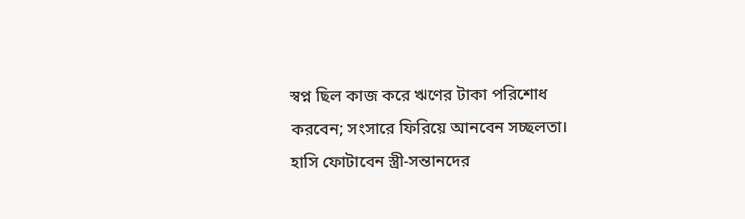স্বপ্ন ছিল কাজ করে ঋণের টাকা পরিশোধ করবেন; সংসারে ফিরিয়ে আনবেন সচ্ছলতা। হাসি ফোটাবেন স্ত্রী-সন্তানদের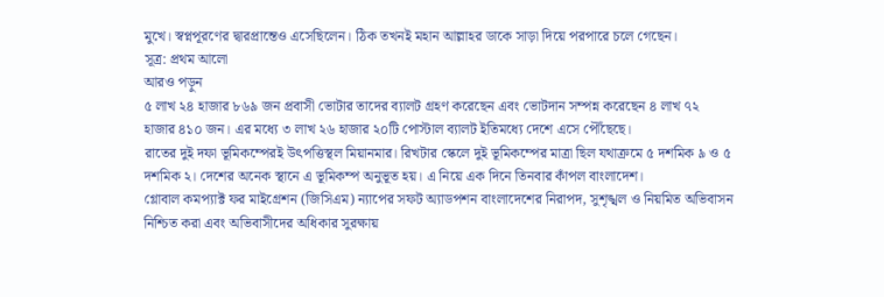মুখে। স্বপ্নপূরণের দ্বারপ্রান্তেও এসেছিলেন। ঠিক তখনই মহান আল্লাহর ডাকে সাড়া দিয়ে পরপারে চলে গেছেন।
সূত্র: প্রথম আলো
আরও পড়ুন
৫ লাখ ২৪ হাজার ৮৬৯ জন প্রবাসী ভোটার তাদের ব্যালট গ্রহণ করেছেন এবং ভোটদান সম্পন্ন করেছেন ৪ লাখ ৭২ হাজার ৪১০ জন। এর মধ্যে ৩ লাখ ২৬ হাজার ২০টি পোস্টাল ব্যালট ইতিমধ্যে দেশে এসে পৌঁছেছে।
রাতের দুই দফা ভূমিকম্পেরই উৎপত্তিস্থল মিয়ানমার। রিখটার স্কেলে দুই ভূমিকম্পের মাত্রা ছিল যথাক্রমে ৫ দশমিক ৯ ও ৫ দশমিক ২। দেশের অনেক স্থানে এ ভূমিকম্প অনুভূত হয়। এ নিয়ে এক দিনে তিনবার কাঁপল বাংলাদেশ।
গ্লোবাল কমপ্যাক্ট ফর মাইগ্রেশন (জিসিএম) ন্যাপের সফট অ্যাডপশন বাংলাদেশের নিরাপদ, সুশৃঙ্খল ও নিয়মিত অভিবাসন নিশ্চিত করা এবং অভিবাসীদের অধিকার সুরক্ষায়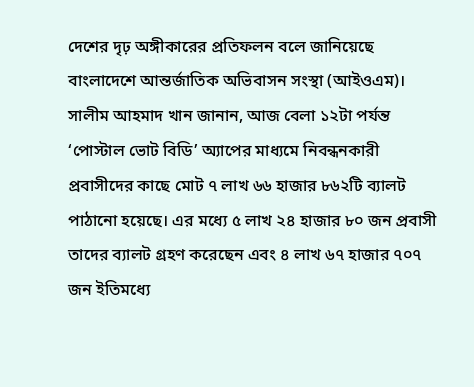দেশের দৃঢ় অঙ্গীকারের প্রতিফলন বলে জানিয়েছে বাংলাদেশে আন্তর্জাতিক অভিবাসন সংস্থা (আইওএম)।
সালীম আহমাদ খান জানান, আজ বেলা ১২টা পর্যন্ত ‘পোস্টাল ভোট বিডি’ অ্যাপের মাধ্যমে নিবন্ধনকারী প্রবাসীদের কাছে মোট ৭ লাখ ৬৬ হাজার ৮৬২টি ব্যালট পাঠানো হয়েছে। এর মধ্যে ৫ লাখ ২৪ হাজার ৮০ জন প্রবাসী তাদের ব্যালট গ্রহণ করেছেন এবং ৪ লাখ ৬৭ হাজার ৭০৭ জন ইতিমধ্যে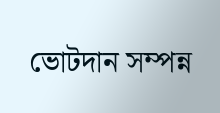ভোটদান সম্পন্ন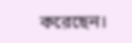করেছেন।